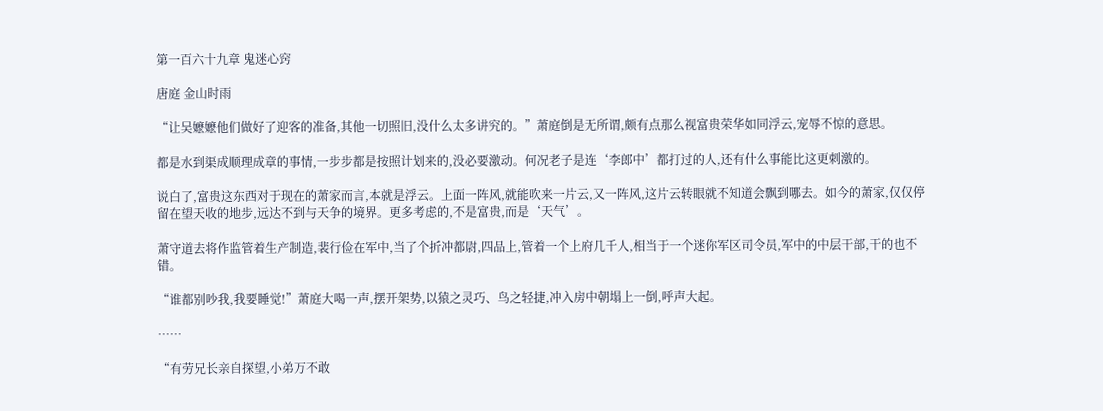第一百六十九章 鬼迷心窍

唐庭 金山时雨

“让吴嬷嬷他们做好了迎客的准备,其他一切照旧,没什么太多讲究的。”萧庭倒是无所谓,颇有点那么视富贵荣华如同浮云,宠辱不惊的意思。

都是水到渠成顺理成章的事情,一步步都是按照计划来的,没必要激动。何况老子是连‘李郎中’都打过的人,还有什么事能比这更刺激的。

说白了,富贵这东西对于现在的萧家而言,本就是浮云。上面一阵风,就能吹来一片云,又一阵风,这片云转眼就不知道会飘到哪去。如今的萧家,仅仅停留在望天收的地步,远达不到与天争的境界。更多考虑的,不是富贵,而是‘天气’。

萧守道去将作监管着生产制造,裴行俭在军中,当了个折冲都尉,四品上,管着一个上府几千人,相当于一个迷你军区司令员,军中的中层干部,干的也不错。

“谁都别吵我,我要睡觉!”萧庭大喝一声,摆开架势,以猿之灵巧、鸟之轻捷,冲入房中朝塌上一倒,呼声大起。

……

“有劳兄长亲自探望,小弟万不敢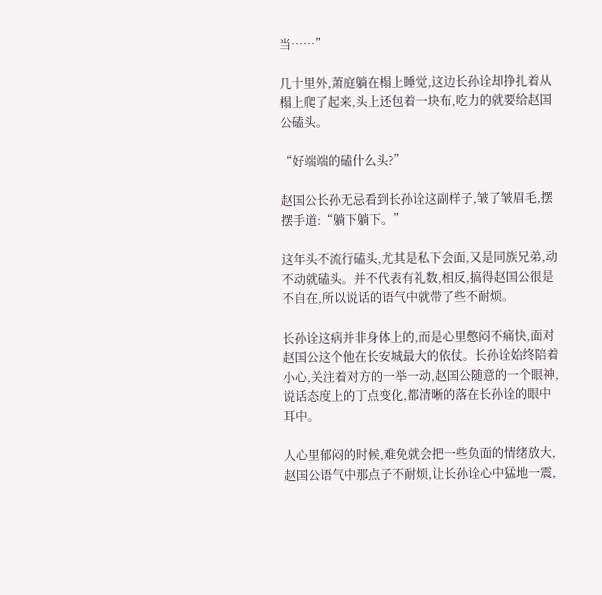当……”

几十里外,萧庭躺在榻上睡觉,这边长孙诠却挣扎着从榻上爬了起来,头上还包着一块布,吃力的就要给赵国公磕头。

“好端端的磕什么头?”

赵国公长孙无忌看到长孙诠这副样子,皱了皱眉毛,摆摆手道:“躺下躺下。”

这年头不流行磕头,尤其是私下会面,又是同族兄弟,动不动就磕头。并不代表有礼数,相反,搞得赵国公很是不自在,所以说话的语气中就带了些不耐烦。

长孙诠这病并非身体上的,而是心里憋闷不痛快,面对赵国公这个他在长安城最大的依仗。长孙诠始终陪着小心,关注着对方的一举一动,赵国公随意的一个眼神,说话态度上的丁点变化,都清晰的落在长孙诠的眼中耳中。

人心里郁闷的时候,难免就会把一些负面的情绪放大,赵国公语气中那点子不耐烦,让长孙诠心中猛地一震,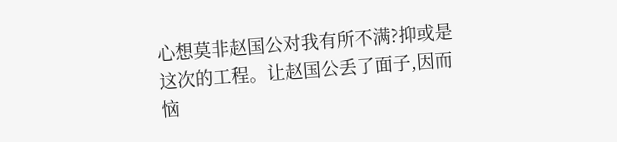心想莫非赵国公对我有所不满?抑或是这次的工程。让赵国公丢了面子,因而恼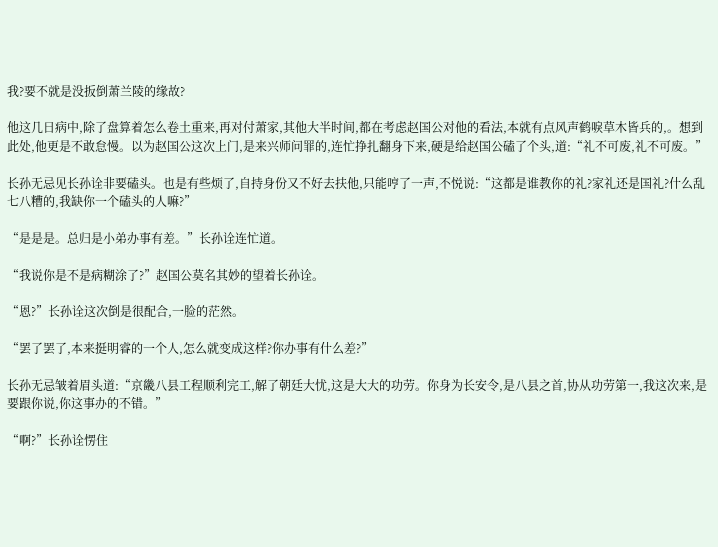我?要不就是没扳倒萧兰陵的缘故?

他这几日病中,除了盘算着怎么卷土重来,再对付萧家,其他大半时间,都在考虑赵国公对他的看法,本就有点风声鹤唳草木皆兵的,。想到此处,他更是不敢怠慢。以为赵国公这次上门,是来兴师问罪的,连忙挣扎翻身下来,硬是给赵国公磕了个头,道:“礼不可废,礼不可废。”

长孙无忌见长孙诠非要磕头。也是有些烦了,自持身份又不好去扶他,只能哼了一声,不悦说:“这都是谁教你的礼?家礼还是国礼?什么乱七八糟的,我缺你一个磕头的人嘛?”

“是是是。总归是小弟办事有差。”长孙诠连忙道。

“我说你是不是病糊涂了?”赵国公莫名其妙的望着长孙诠。

“恩?”长孙诠这次倒是很配合,一脸的茫然。

“罢了罢了,本来挺明睿的一个人,怎么就变成这样?你办事有什么差?”

长孙无忌皱着眉头道:“京畿八县工程顺利完工,解了朝廷大忧,这是大大的功劳。你身为长安令,是八县之首,协从功劳第一,我这次来,是要跟你说,你这事办的不错。”

“啊?”长孙诠愣住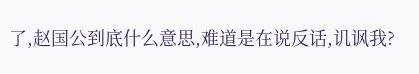了,赵国公到底什么意思,难道是在说反话,讥讽我?